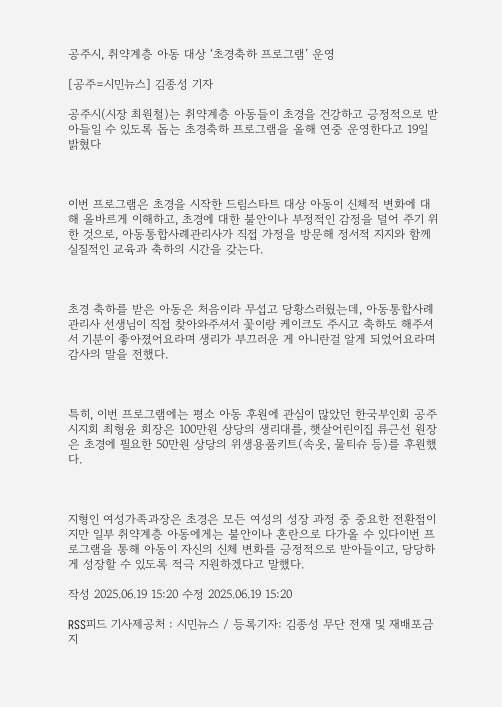공주시, 취약계층 아동 대상 ‘초경축하 프로그램’ 운영

[공주=시민뉴스] 김종성 기자

공주시(시장 최원철)는 취약계층 아동들이 초경을 건강하고 긍정적으로 받아들일 수 있도록 돕는 초경축하 프로그램을 올해 연중 운영한다고 19일 밝혔다



이번 프로그램은 초경을 시작한 드림스타트 대상 아동이 신체적 변화에 대해 올바르게 이해하고, 초경에 대한 불안이나 부정적인 감정을 덜어 주기 위한 것으로, 아동통합사례관리사가 직접 가정을 방문해 정서적 지지와 함께 실질적인 교육과 축하의 시간을 갖는다.



초경 축하를 받은 아동은 처음이라 무섭고 당황스러웠는데, 아동통합사례관리사 선생님이 직접 찾아와주셔서 꽃이랑 케이크도 주시고 축하도 해주셔서 기분이 좋아졌어요라며 생리가 부끄러운 게 아니란걸 알게 되었어요라며 감사의 말을 전했다.



특히, 이번 프로그램에는 평소 아동 후원에 관심이 많았던 한국부인회 공주시지회 최형윤 회장은 100만원 상당의 생리대를, 햇살어린이집 류근선 원장은 초경에 필요한 50만원 상당의 위생용품키트(속옷, 물티슈 등)를 후원했다.



지형인 여성가족과장은 초경은 모든 여성의 성장 과정 중 중요한 전환점이지만 일부 취약계층 아동에게는 불안이나 혼란으로 다가올 수 있다이번 프로그램을 통해 아동이 자신의 신체 변화를 긍정적으로 받아들이고, 당당하게 성장할 수 있도록 적극 지원하겠다고 말했다.

작성 2025.06.19 15:20 수정 2025.06.19 15:20

RSS피드 기사제공처 : 시민뉴스 / 등록기자: 김종성 무단 전재 및 재배포금지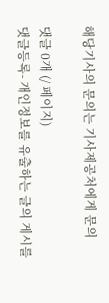해당기사의 문의는 기사제공처에게 문의

댓글 0개 (/ 페이지)
댓글등록- 개인정보를 유출하는 글의 게시를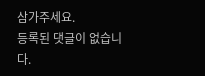삼가주세요.
등록된 댓글이 없습니다.